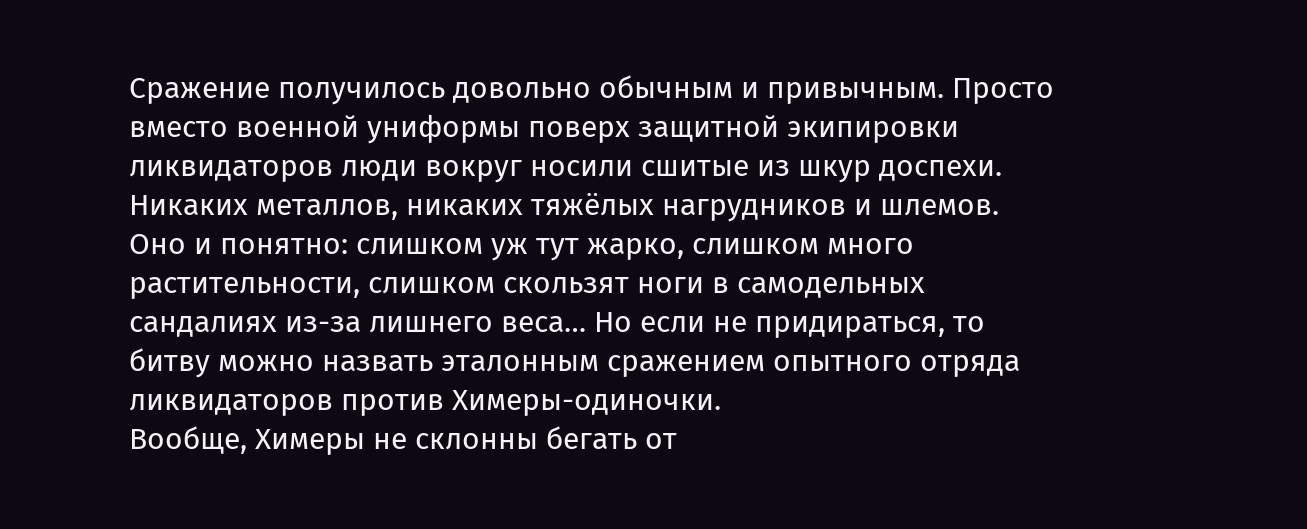Сражение получилось довольно обычным и привычным. Просто вместо военной униформы поверх защитной экипировки ликвидаторов люди вокруг носили сшитые из шкур доспехи. Никаких металлов, никаких тяжёлых нагрудников и шлемов. Оно и понятно: слишком уж тут жарко, слишком много растительности, слишком скользят ноги в самодельных сандалиях из-за лишнего веса… Но если не придираться, то битву можно назвать эталонным сражением опытного отряда ликвидаторов против Химеры-одиночки.
Вообще, Химеры не склонны бегать от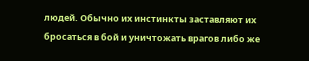людей. Обычно их инстинкты заставляют их бросаться в бой и уничтожать врагов либо же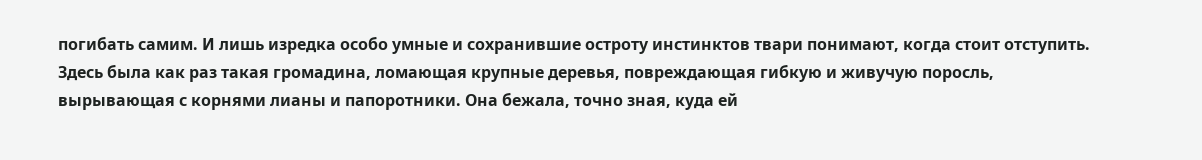погибать самим. И лишь изредка особо умные и сохранившие остроту инстинктов твари понимают, когда стоит отступить. Здесь была как раз такая громадина, ломающая крупные деревья, повреждающая гибкую и живучую поросль, вырывающая с корнями лианы и папоротники. Она бежала, точно зная, куда ей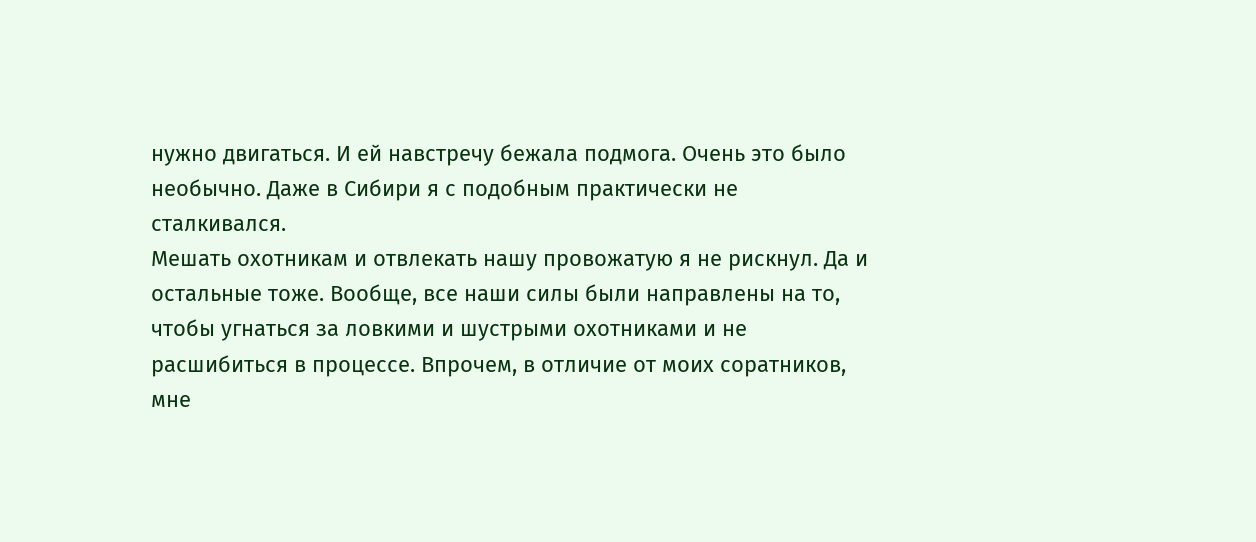нужно двигаться. И ей навстречу бежала подмога. Очень это было необычно. Даже в Сибири я с подобным практически не сталкивался.
Мешать охотникам и отвлекать нашу провожатую я не рискнул. Да и остальные тоже. Вообще, все наши силы были направлены на то, чтобы угнаться за ловкими и шустрыми охотниками и не расшибиться в процессе. Впрочем, в отличие от моих соратников, мне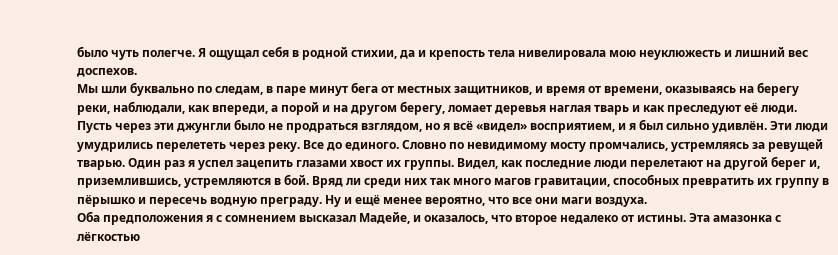было чуть полегче. Я ощущал себя в родной стихии, да и крепость тела нивелировала мою неуклюжесть и лишний вес доспехов.
Мы шли буквально по следам, в паре минут бега от местных защитников, и время от времени, оказываясь на берегу реки, наблюдали, как впереди, а порой и на другом берегу, ломает деревья наглая тварь и как преследуют её люди.
Пусть через эти джунгли было не продраться взглядом, но я всё «видел» восприятием, и я был сильно удивлён. Эти люди умудрились перелететь через реку. Все до единого. Словно по невидимому мосту промчались, устремляясь за ревущей тварью. Один раз я успел зацепить глазами хвост их группы. Видел, как последние люди перелетают на другой берег и, приземлившись, устремляются в бой. Вряд ли среди них так много магов гравитации, способных превратить их группу в пёрышко и пересечь водную преграду. Ну и ещё менее вероятно, что все они маги воздуха.
Оба предположения я с сомнением высказал Мадейе, и оказалось, что второе недалеко от истины. Эта амазонка с лёгкостью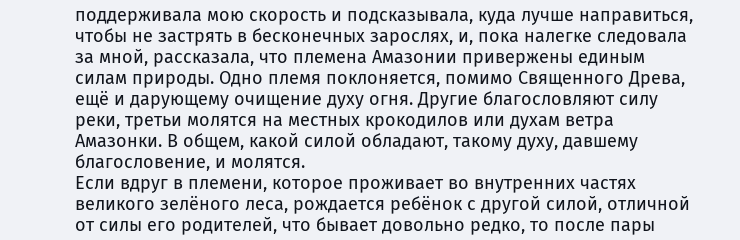поддерживала мою скорость и подсказывала, куда лучше направиться, чтобы не застрять в бесконечных зарослях, и, пока налегке следовала за мной, рассказала, что племена Амазонии привержены единым силам природы. Одно племя поклоняется, помимо Священного Древа, ещё и дарующему очищение духу огня. Другие благословляют силу реки, третьи молятся на местных крокодилов или духам ветра Амазонки. В общем, какой силой обладают, такому духу, давшему благословение, и молятся.
Если вдруг в племени, которое проживает во внутренних частях великого зелёного леса, рождается ребёнок с другой силой, отличной от силы его родителей, что бывает довольно редко, то после пары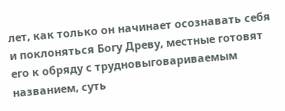лет, как только он начинает осознавать себя и поклоняться Богу Древу, местные готовят его к обряду с трудновыговариваемым названием, суть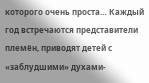которого очень проста… Каждый год встречаются представители племён, приводят детей с «заблудшими» духами-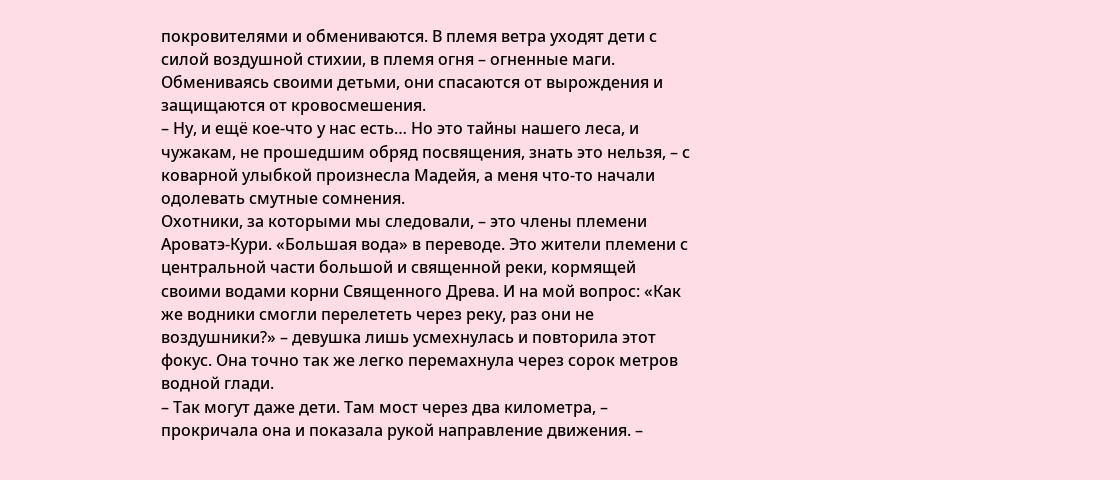покровителями и обмениваются. В племя ветра уходят дети с силой воздушной стихии, в племя огня – огненные маги. Обмениваясь своими детьми, они спасаются от вырождения и защищаются от кровосмешения.
– Ну, и ещё кое-что у нас есть… Но это тайны нашего леса, и чужакам, не прошедшим обряд посвящения, знать это нельзя, – с коварной улыбкой произнесла Мадейя, а меня что-то начали одолевать смутные сомнения.
Охотники, за которыми мы следовали, – это члены племени Ароватэ-Кури. «Большая вода» в переводе. Это жители племени с центральной части большой и священной реки, кормящей своими водами корни Священного Древа. И на мой вопрос: «Как же водники смогли перелететь через реку, раз они не воздушники?» – девушка лишь усмехнулась и повторила этот фокус. Она точно так же легко перемахнула через сорок метров водной глади.
– Так могут даже дети. Там мост через два километра, – прокричала она и показала рукой направление движения. –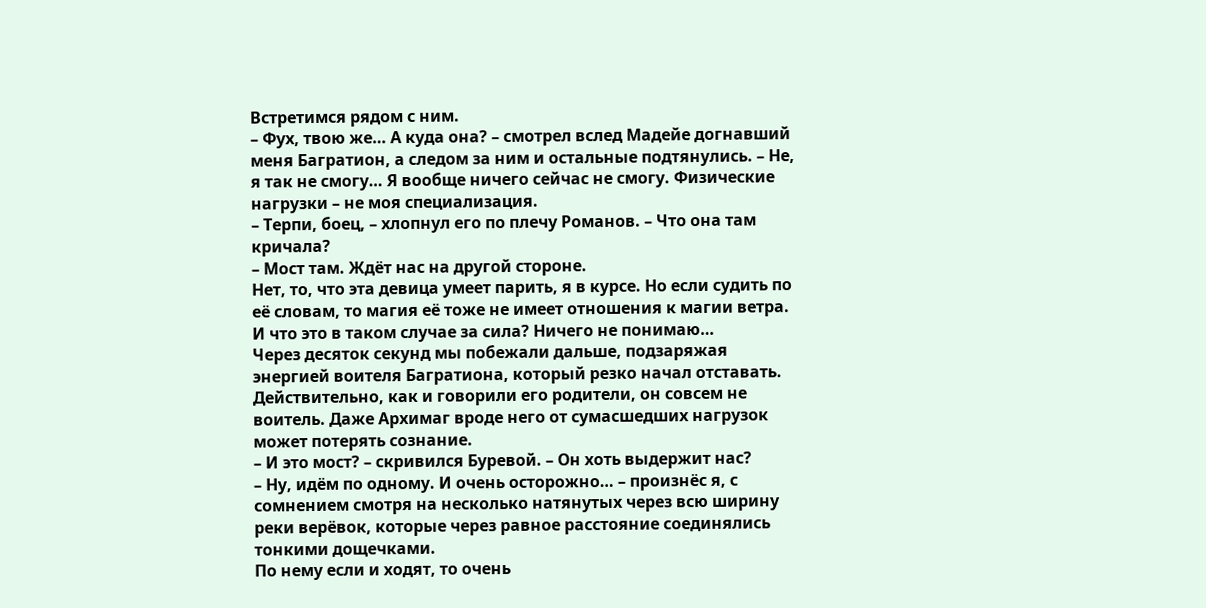Встретимся рядом с ним.
– Фух, твою же… А куда она? – смотрел вслед Мадейе догнавший меня Багратион, а следом за ним и остальные подтянулись. – Не, я так не смогу… Я вообще ничего сейчас не смогу. Физические нагрузки – не моя специализация.
– Терпи, боец, – хлопнул его по плечу Романов. – Что она там кричала?
– Мост там. Ждёт нас на другой стороне.
Нет, то, что эта девица умеет парить, я в курсе. Но если судить по её словам, то магия её тоже не имеет отношения к магии ветра. И что это в таком случае за сила? Ничего не понимаю…
Через десяток секунд мы побежали дальше, подзаряжая энергией воителя Багратиона, который резко начал отставать. Действительно, как и говорили его родители, он совсем не воитель. Даже Архимаг вроде него от сумасшедших нагрузок может потерять сознание.
– И это мост? – скривился Буревой. – Он хоть выдержит нас?
– Ну, идём по одному. И очень осторожно… – произнёс я, с сомнением смотря на несколько натянутых через всю ширину реки верёвок, которые через равное расстояние соединялись тонкими дощечками.
По нему если и ходят, то очень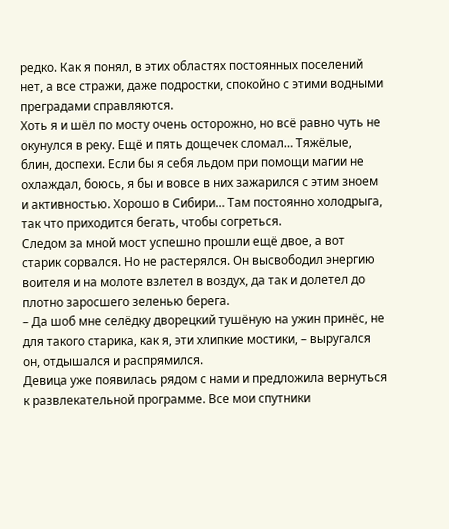редко. Как я понял, в этих областях постоянных поселений нет, а все стражи, даже подростки, спокойно с этими водными преградами справляются.
Хоть я и шёл по мосту очень осторожно, но всё равно чуть не окунулся в реку. Ещё и пять дощечек сломал… Тяжёлые, блин, доспехи. Если бы я себя льдом при помощи магии не охлаждал, боюсь, я бы и вовсе в них зажарился с этим зноем и активностью. Хорошо в Сибири… Там постоянно холодрыга, так что приходится бегать, чтобы согреться.
Следом за мной мост успешно прошли ещё двое, а вот старик сорвался. Но не растерялся. Он высвободил энергию воителя и на молоте взлетел в воздух, да так и долетел до плотно заросшего зеленью берега.
– Да шоб мне селёдку дворецкий тушёную на ужин принёс, не для такого старика, как я, эти хлипкие мостики, – выругался он, отдышался и распрямился.
Девица уже появилась рядом с нами и предложила вернуться к развлекательной программе. Все мои спутники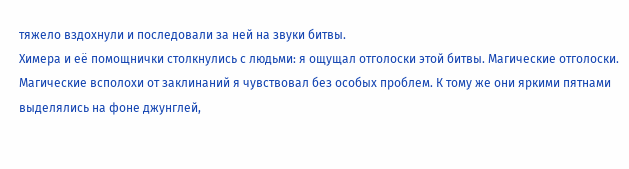тяжело вздохнули и последовали за ней на звуки битвы.
Химера и её помощнички столкнулись с людьми: я ощущал отголоски этой битвы. Магические отголоски. Магические всполохи от заклинаний я чувствовал без особых проблем. К тому же они яркими пятнами выделялись на фоне джунглей,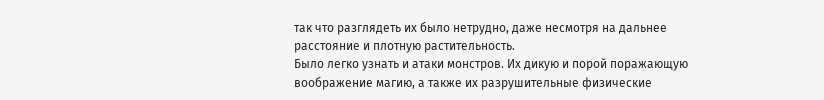так что разглядеть их было нетрудно, даже несмотря на дальнее расстояние и плотную растительность.
Было легко узнать и атаки монстров. Их дикую и порой поражающую воображение магию, а также их разрушительные физические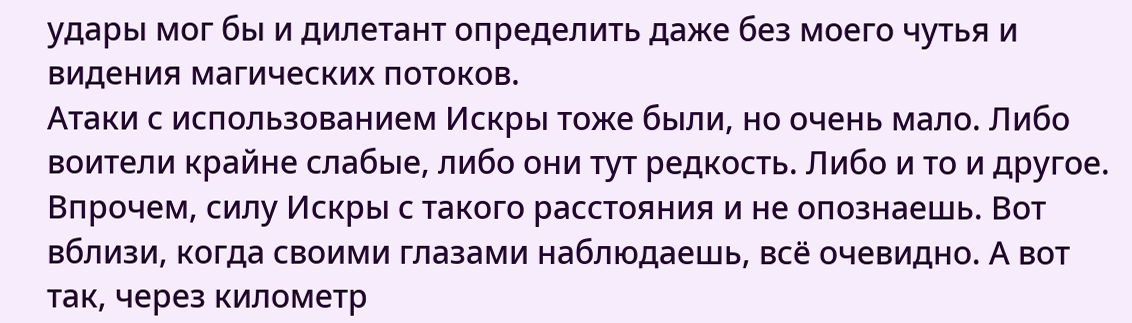удары мог бы и дилетант определить даже без моего чутья и видения магических потоков.
Атаки с использованием Искры тоже были, но очень мало. Либо воители крайне слабые, либо они тут редкость. Либо и то и другое. Впрочем, силу Искры с такого расстояния и не опознаешь. Вот вблизи, когда своими глазами наблюдаешь, всё очевидно. А вот так, через километр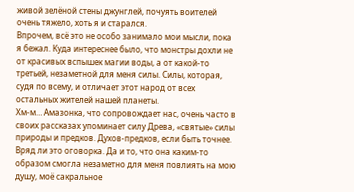живой зелёной стены джунглей, почуять воителей очень тяжело, хоть я и старался.
Впрочем, всё это не особо занимало мои мысли, пока я бежал. Куда интереснее было, что монстры дохли не от красивых вспышек магии воды, а от какой-то третьей, незаметной для меня силы. Силы, которая, судя по всему, и отличает этот народ от всех остальных жителей нашей планеты.
Хм-м… Амазонка, что сопровождает нас, очень часто в своих рассказах упоминает силу Древа, «святые» силы природы и предков. Духов-предков, если быть точнее. Вряд ли это оговорка. Да и то, что она каким-то образом смогла незаметно для меня повлиять на мою душу, моё сакральное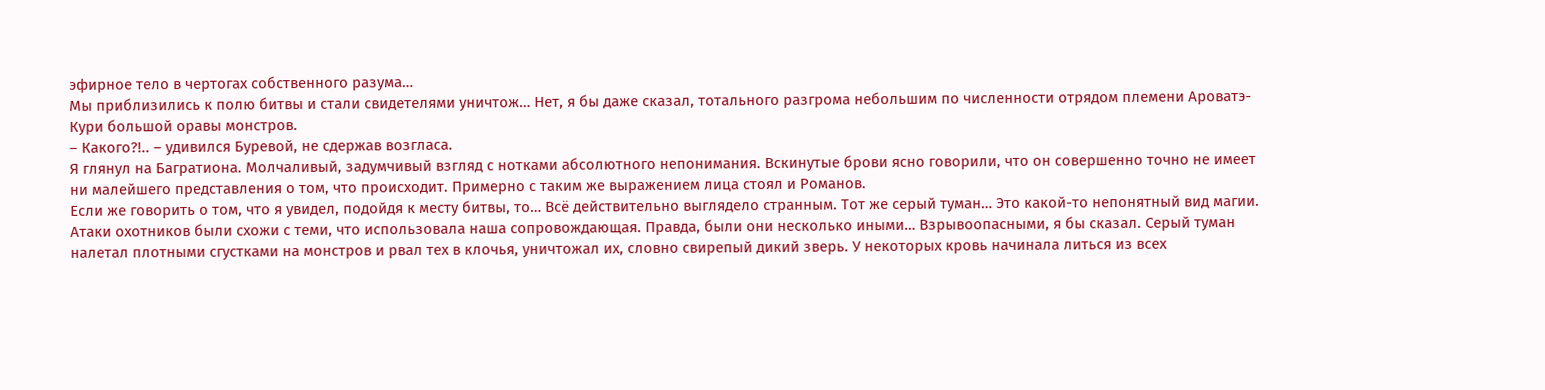эфирное тело в чертогах собственного разума…
Мы приблизились к полю битвы и стали свидетелями уничтож… Нет, я бы даже сказал, тотального разгрома небольшим по численности отрядом племени Ароватэ-Кури большой оравы монстров.
– Какого?!.. – удивился Буревой, не сдержав возгласа.
Я глянул на Багратиона. Молчаливый, задумчивый взгляд с нотками абсолютного непонимания. Вскинутые брови ясно говорили, что он совершенно точно не имеет ни малейшего представления о том, что происходит. Примерно с таким же выражением лица стоял и Романов.
Если же говорить о том, что я увидел, подойдя к месту битвы, то… Всё действительно выглядело странным. Тот же серый туман… Это какой-то непонятный вид магии.
Атаки охотников были схожи с теми, что использовала наша сопровождающая. Правда, были они несколько иными… Взрывоопасными, я бы сказал. Серый туман налетал плотными сгустками на монстров и рвал тех в клочья, уничтожал их, словно свирепый дикий зверь. У некоторых кровь начинала литься из всех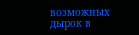возможных дырок в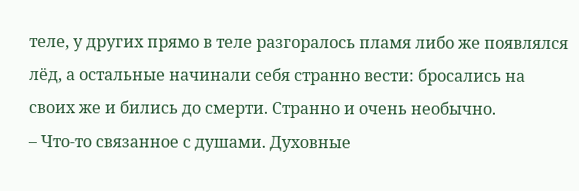теле, у других прямо в теле разгоралось пламя либо же появлялся лёд, а остальные начинали себя странно вести: бросались на своих же и бились до смерти. Странно и очень необычно.
– Что-то связанное с душами. Духовные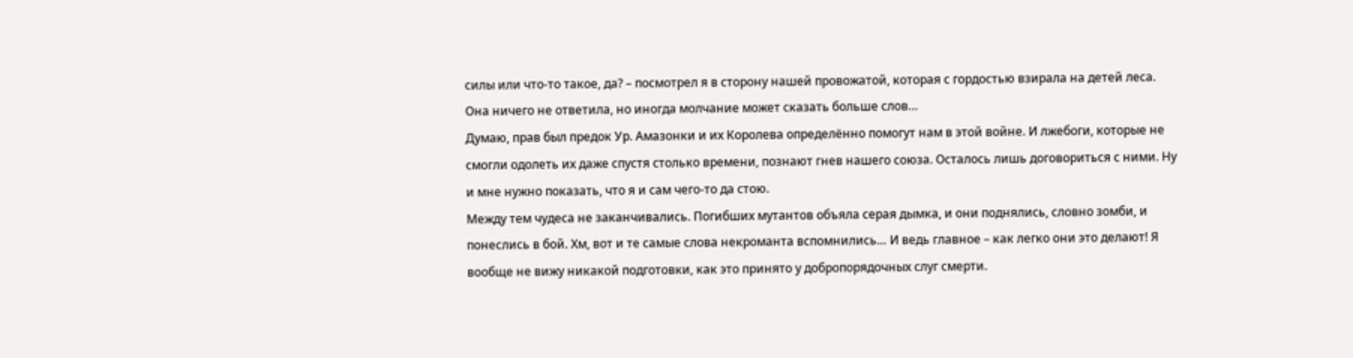силы или что-то такое, да? – посмотрел я в сторону нашей провожатой, которая с гордостью взирала на детей леса.
Она ничего не ответила, но иногда молчание может сказать больше слов…
Думаю, прав был предок Ур. Амазонки и их Королева определённо помогут нам в этой войне. И лжебоги, которые не смогли одолеть их даже спустя столько времени, познают гнев нашего союза. Осталось лишь договориться с ними. Ну и мне нужно показать, что я и сам чего-то да стою.
Между тем чудеса не заканчивались. Погибших мутантов объяла серая дымка, и они поднялись, словно зомби, и понеслись в бой. Хм, вот и те самые слова некроманта вспомнились… И ведь главное – как легко они это делают! Я вообще не вижу никакой подготовки, как это принято у добропорядочных слуг смерти.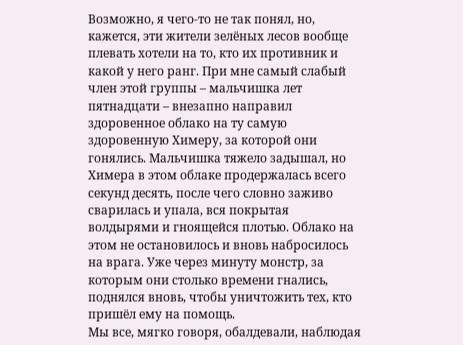Возможно, я чего-то не так понял, но, кажется, эти жители зелёных лесов вообще плевать хотели на то, кто их противник и какой у него ранг. При мне самый слабый член этой группы – мальчишка лет пятнадцати – внезапно направил здоровенное облако на ту самую здоровенную Химеру, за которой они гонялись. Мальчишка тяжело задышал, но Химера в этом облаке продержалась всего секунд десять, после чего словно заживо сварилась и упала, вся покрытая волдырями и гноящейся плотью. Облако на этом не остановилось и вновь набросилось на врага. Уже через минуту монстр, за которым они столько времени гнались, поднялся вновь, чтобы уничтожить тех, кто пришёл ему на помощь.
Мы все, мягко говоря, обалдевали, наблюдая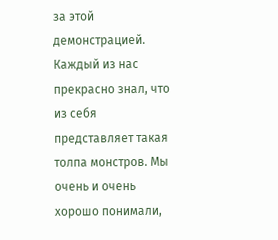за этой демонстрацией. Каждый из нас прекрасно знал, что из себя представляет такая толпа монстров. Мы очень и очень хорошо понимали,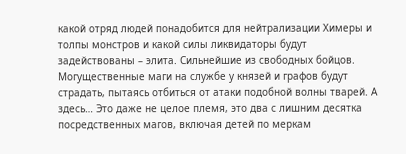какой отряд людей понадобится для нейтрализации Химеры и толпы монстров и какой силы ликвидаторы будут задействованы – элита. Сильнейшие из свободных бойцов. Могущественные маги на службе у князей и графов будут страдать, пытаясь отбиться от атаки подобной волны тварей. А здесь… Это даже не целое племя, это два с лишним десятка посредственных магов, включая детей по меркам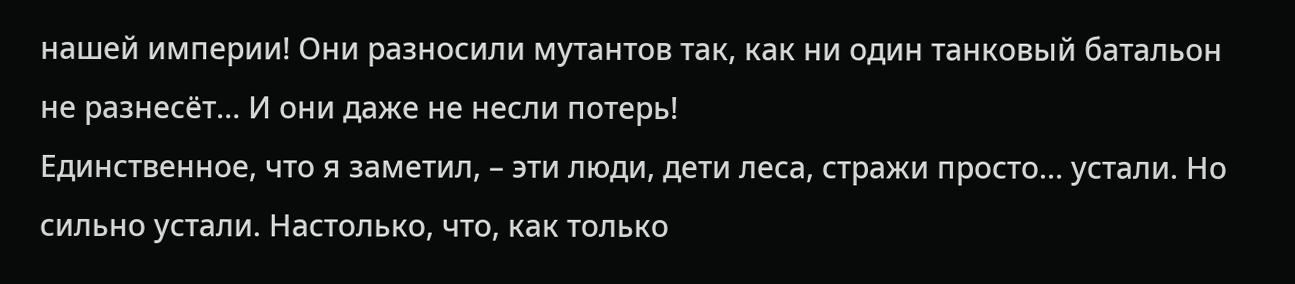нашей империи! Они разносили мутантов так, как ни один танковый батальон не разнесёт… И они даже не несли потерь!
Единственное, что я заметил, – эти люди, дети леса, стражи просто… устали. Но сильно устали. Настолько, что, как только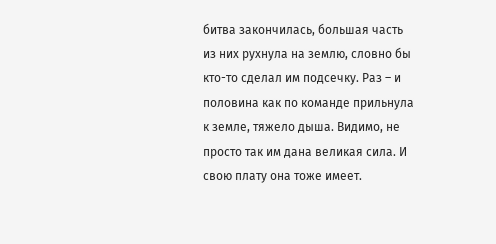битва закончилась, большая часть из них рухнула на землю, словно бы кто-то сделал им подсечку. Раз – и половина как по команде прильнула к земле, тяжело дыша. Видимо, не просто так им дана великая сила. И свою плату она тоже имеет.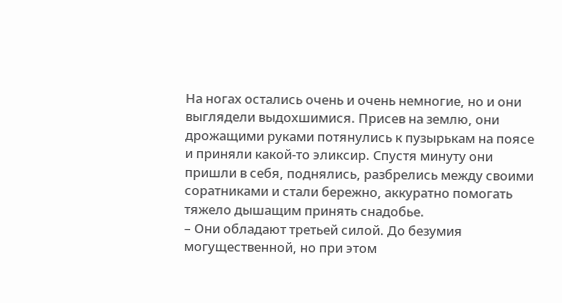На ногах остались очень и очень немногие, но и они выглядели выдохшимися. Присев на землю, они дрожащими руками потянулись к пузырькам на поясе и приняли какой-то эликсир. Спустя минуту они пришли в себя, поднялись, разбрелись между своими соратниками и стали бережно, аккуратно помогать тяжело дышащим принять снадобье.
– Они обладают третьей силой. До безумия могущественной, но при этом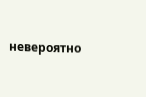невероятно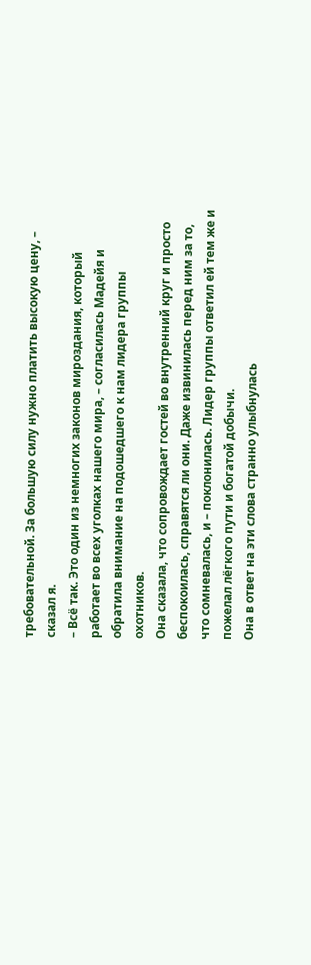требовательной. За большую силу нужно платить высокую цену, – сказал я.
– Всё так. Это один из немногих законов мироздания, который работает во всех уголках нашего мира, – согласилась Мадейя и обратила внимание на подошедшего к нам лидера группы охотников.
Она сказала, что сопровождает гостей во внутренний круг и просто беспокоилась, справятся ли они. Даже извинилась перед ним за то, что сомневалась, и – поклонилась. Лидер группы ответил ей тем же и пожелал лёгкого пути и богатой добычи.
Она в ответ на эти слова странно улыбнулась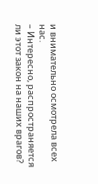и внимательно осмотрела всех нас.
– Интересно, распространяется ли этот закон на наших врагов?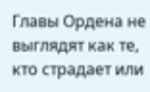Главы Ордена не выглядят как те, кто страдает или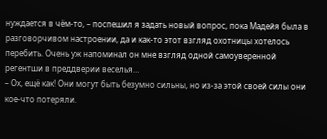нуждается в чём-то, – поспешил я задать новый вопрос, пока Мадейя была в разговорчивом настроении, да и как-то этот взгляд охотницы хотелось перебить. Очень уж напоминал он мне взгляд одной самоуверенной регентши в преддверии веселья…
– Ох, ещё как! Они могут быть безумно сильны, но из-за этой своей силы они кое-что потеряли.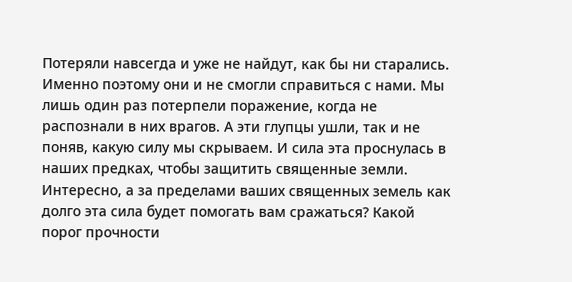Потеряли навсегда и уже не найдут, как бы ни старались. Именно поэтому они и не смогли справиться с нами. Мы лишь один раз потерпели поражение, когда не распознали в них врагов. А эти глупцы ушли, так и не поняв, какую силу мы скрываем. И сила эта проснулась в наших предках, чтобы защитить священные земли.
Интересно, а за пределами ваших священных земель как долго эта сила будет помогать вам сражаться? Какой порог прочности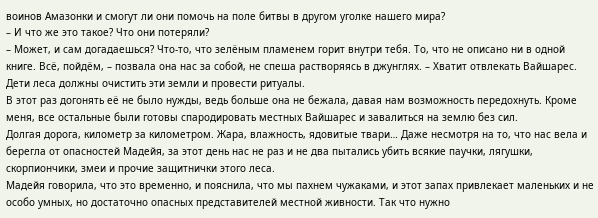воинов Амазонки и смогут ли они помочь на поле битвы в другом уголке нашего мира?
– И что же это такое? Что они потеряли?
– Может, и сам догадаешься? Что-то, что зелёным пламенем горит внутри тебя. То, что не описано ни в одной книге. Всё, пойдём, – позвала она нас за собой, не спеша растворяясь в джунглях. – Хватит отвлекать Вайшарес. Дети леса должны очистить эти земли и провести ритуалы.
В этот раз догонять её не было нужды, ведь больше она не бежала, давая нам возможность передохнуть. Кроме меня, все остальные были готовы спародировать местных Вайшарес и завалиться на землю без сил.
Долгая дорога, километр за километром. Жара, влажность, ядовитые твари… Даже несмотря на то, что нас вела и берегла от опасностей Мадейя, за этот день нас не раз и не два пытались убить всякие паучки, лягушки, скорпиончики, змеи и прочие защитнички этого леса.
Мадейя говорила, что это временно, и пояснила, что мы пахнем чужаками, и этот запах привлекает маленьких и не особо умных, но достаточно опасных представителей местной живности. Так что нужно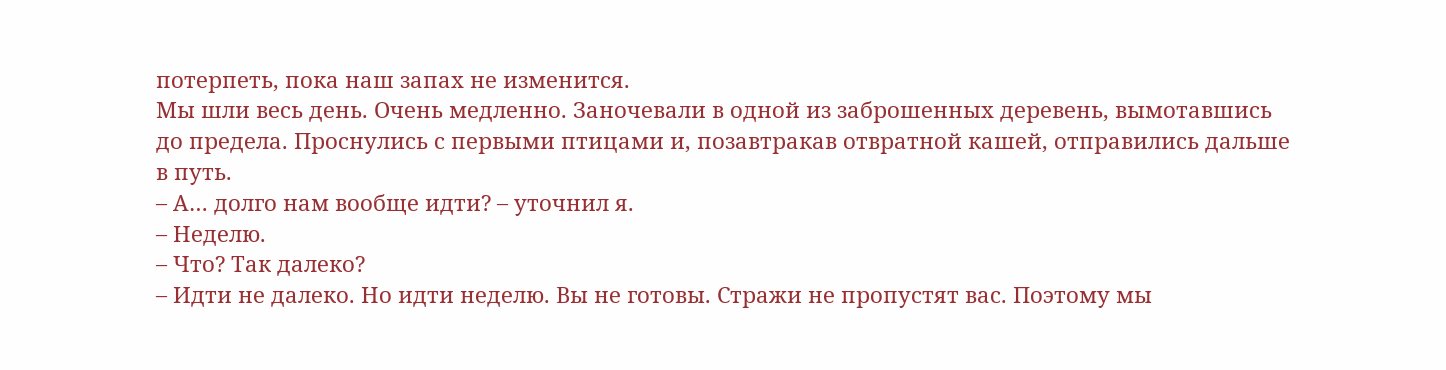потерпеть, пока наш запах не изменится.
Мы шли весь день. Очень медленно. Заночевали в одной из заброшенных деревень, вымотавшись до предела. Проснулись с первыми птицами и, позавтракав отвратной кашей, отправились дальше в путь.
– А… долго нам вообще идти? – уточнил я.
– Неделю.
– Что? Так далеко?
– Идти не далеко. Но идти неделю. Вы не готовы. Стражи не пропустят вас. Поэтому мы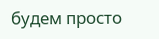будем просто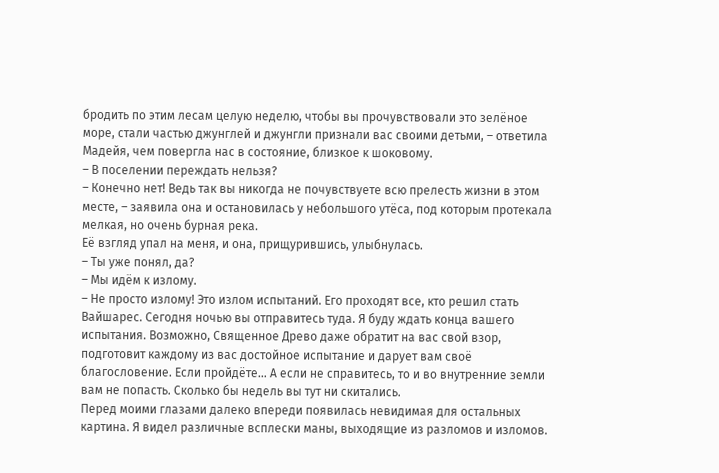бродить по этим лесам целую неделю, чтобы вы прочувствовали это зелёное море, стали частью джунглей и джунгли признали вас своими детьми, – ответила Мадейя, чем повергла нас в состояние, близкое к шоковому.
– В поселении переждать нельзя?
– Конечно нет! Ведь так вы никогда не почувствуете всю прелесть жизни в этом месте, – заявила она и остановилась у небольшого утёса, под которым протекала мелкая, но очень бурная река.
Её взгляд упал на меня, и она, прищурившись, улыбнулась.
– Ты уже понял, да?
– Мы идём к излому.
– Не просто излому! Это излом испытаний. Его проходят все, кто решил стать Вайшарес. Сегодня ночью вы отправитесь туда. Я буду ждать конца вашего испытания. Возможно, Священное Древо даже обратит на вас свой взор, подготовит каждому из вас достойное испытание и дарует вам своё благословение. Если пройдёте… А если не справитесь, то и во внутренние земли вам не попасть. Сколько бы недель вы тут ни скитались.
Перед моими глазами далеко впереди появилась невидимая для остальных картина. Я видел различные всплески маны, выходящие из разломов и изломов.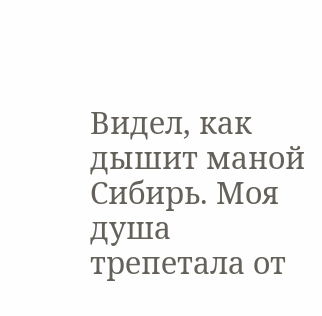Видел, как дышит маной Сибирь. Моя душа трепетала от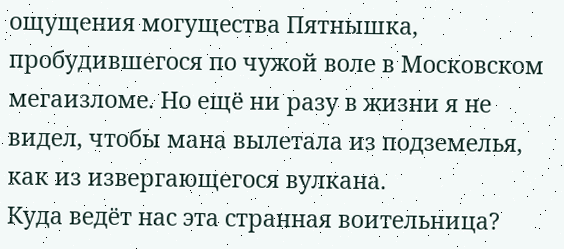ощущения могущества Пятнышка, пробудившегося по чужой воле в Московском мегаизломе. Но ещё ни разу в жизни я не видел, чтобы мана вылетала из подземелья, как из извергающегося вулкана.
Куда ведёт нас эта странная воительница?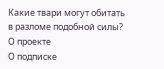Какие твари могут обитать в разломе подобной силы?
О проекте
О подписке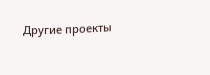Другие проекты